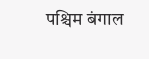पश्चिम बंगाल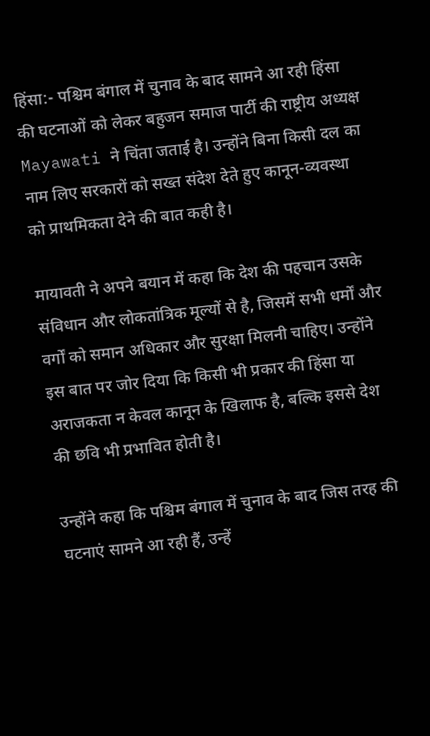हिंसा:- पश्चिम बंगाल में चुनाव के बाद सामने आ रही हिंसा की घटनाओं को लेकर बहुजन समाज पार्टी की राष्ट्रीय अध्यक्ष Mayawati ने चिंता जताई है। उन्होंने बिना किसी दल का नाम लिए सरकारों को सख्त संदेश देते हुए कानून-व्यवस्था को प्राथमिकता देने की बात कही है।

मायावती ने अपने बयान में कहा कि देश की पहचान उसके संविधान और लोकतांत्रिक मूल्यों से है, जिसमें सभी धर्मों और वर्गों को समान अधिकार और सुरक्षा मिलनी चाहिए। उन्होंने इस बात पर जोर दिया कि किसी भी प्रकार की हिंसा या अराजकता न केवल कानून के खिलाफ है, बल्कि इससे देश की छवि भी प्रभावित होती है।

उन्होंने कहा कि पश्चिम बंगाल में चुनाव के बाद जिस तरह की घटनाएं सामने आ रही हैं, उन्हें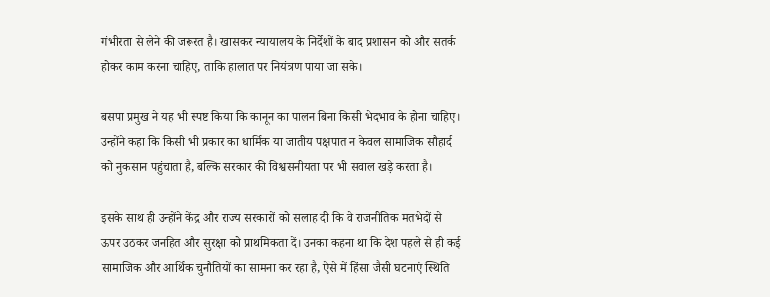गंभीरता से लेने की जरूरत है। खासकर न्यायालय के निर्देशों के बाद प्रशासन को और सतर्क होकर काम करना चाहिए, ताकि हालात पर नियंत्रण पाया जा सके।

बसपा प्रमुख ने यह भी स्पष्ट किया कि कानून का पालन बिना किसी भेदभाव के होना चाहिए। उन्होंने कहा कि किसी भी प्रकार का धार्मिक या जातीय पक्षपात न केवल सामाजिक सौहार्द को नुकसान पहुंचाता है, बल्कि सरकार की विश्वसनीयता पर भी सवाल खड़े करता है।

इसके साथ ही उन्होंने केंद्र और राज्य सरकारों को सलाह दी कि वे राजनीतिक मतभेदों से ऊपर उठकर जनहित और सुरक्षा को प्राथमिकता दें। उनका कहना था कि देश पहले से ही कई सामाजिक और आर्थिक चुनौतियों का सामना कर रहा है, ऐसे में हिंसा जैसी घटनाएं स्थिति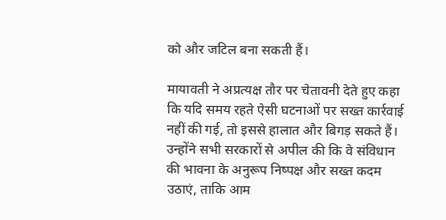को और जटिल बना सकती हैं।

मायावती ने अप्रत्यक्ष तौर पर चेतावनी देते हुए कहा कि यदि समय रहते ऐसी घटनाओं पर सख्त कार्रवाई नहीं की गई, तो इससे हालात और बिगड़ सकते हैं। उन्होंने सभी सरकारों से अपील की कि वे संविधान की भावना के अनुरूप निष्पक्ष और सख्त कदम उठाएं, ताकि आम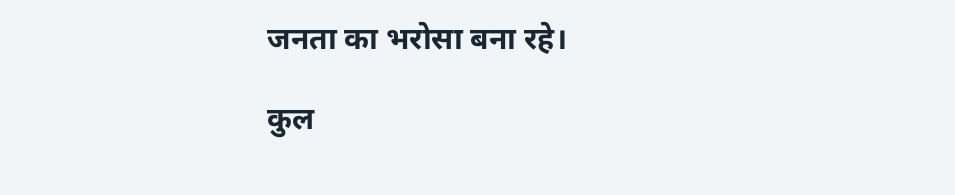जनता का भरोसा बना रहे।

कुल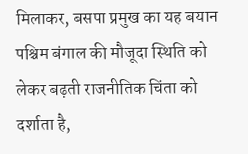मिलाकर, बसपा प्रमुख का यह बयान पश्चिम बंगाल की मौजूदा स्थिति को लेकर बढ़ती राजनीतिक चिंता को दर्शाता है,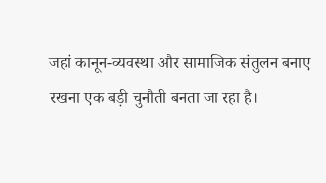जहां कानून-व्यवस्था और सामाजिक संतुलन बनाए रखना एक बड़ी चुनौती बनता जा रहा है।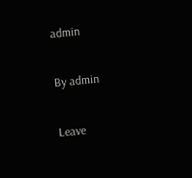admin

By admin

Leave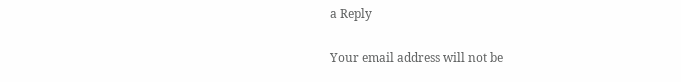a Reply

Your email address will not be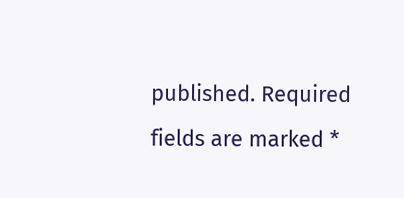published. Required fields are marked *